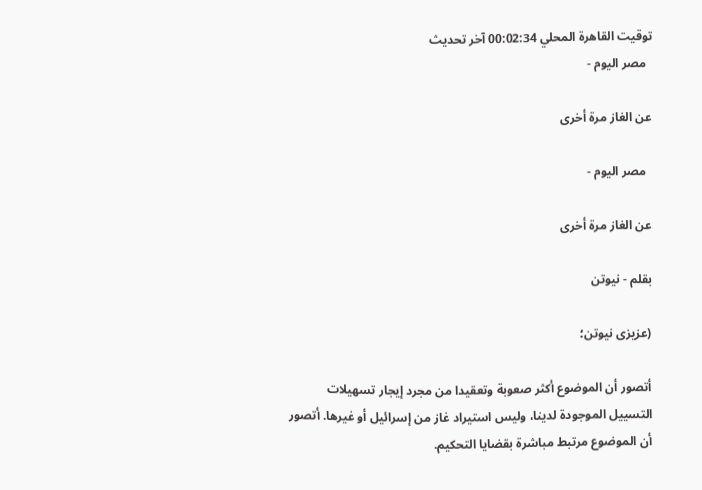توقيت القاهرة المحلي 00:02:34 آخر تحديث
  مصر اليوم -

عن الغاز مرة أخرى

  مصر اليوم -

عن الغاز مرة أخرى

بقلم - نيوتن

(عزيزى نيوتن؛

أتصور أن الموضوع أكثر صعوبة وتعقيدا من مجرد إيجار تسهيلات التسييل الموجودة لدينا، وليس استيراد غاز من إسرائيل أو غيرها. أتصور أن الموضوع مرتبط مباشرة بقضايا التحكيم.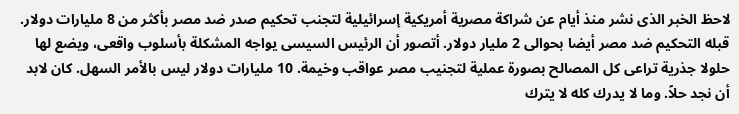لاحظ الخبر الذى نشر منذ أيام عن شراكة مصرية أمريكية إسرائيلية لتجنب تحكيم صدر ضد مصر بأكثر من 8 مليارات دولار. قبله التحكيم ضد مصر أيضا بحوالى 2 مليار دولار. أتصور أن الرئيس السيسى يواجه المشكلة بأسلوب واقعى، ويضع لها حلولا جذرية تراعى كل المصالح بصورة عملية لتجنيب مصر عواقب وخيمة. 10 مليارات دولار ليس بالأمر السهل. كان لابد أن نجد حلاً. وما لا يدرك كله لا يترك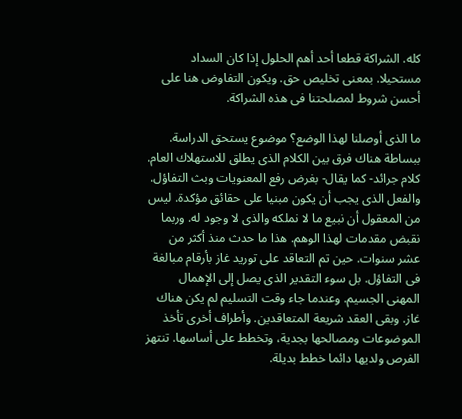كله. الشراكة قطعا أحد أهم الحلول إذا كان السداد مستحيلا. بمعنى تخليص حق. ويكون التفاوض هنا على أحسن شروط لمصلحتنا فى هذه الشراكة.

ما الذى أوصلنا لهذا الوضع؟ موضوع يستحق الدراسة. ببساطة هناك فرق بين الكلام الذى يطلق للاستهلاك العام. كلام جرائد- كما يقال- بغرض رفع المعنويات وبث التفاؤل. والفعل الذى يجب أن يكون مبنيا على حقائق مؤكدة. ليس من المعقول أن نبيع ما لا نملكه والذى لا وجود له. وربما نقبض مقدمات لهذا الوهم. هذا ما حدث منذ أكثر من عشر سنوات. حين تم التعاقد على توريد غاز بأرقام مبالغة فى التفاؤل. بل سوء التقدير الذى يصل إلى الإهمال المهنى الجسيم. وعندما جاء وقت التسليم لم يكن هناك غاز. وبقى العقد شريعة المتعاقدين. وأطراف أخرى تأخذ الموضوعات ومصالحها بجدية، وتخطط على أساسها. تنتهز الفرص ولديها دائما خطط بديلة.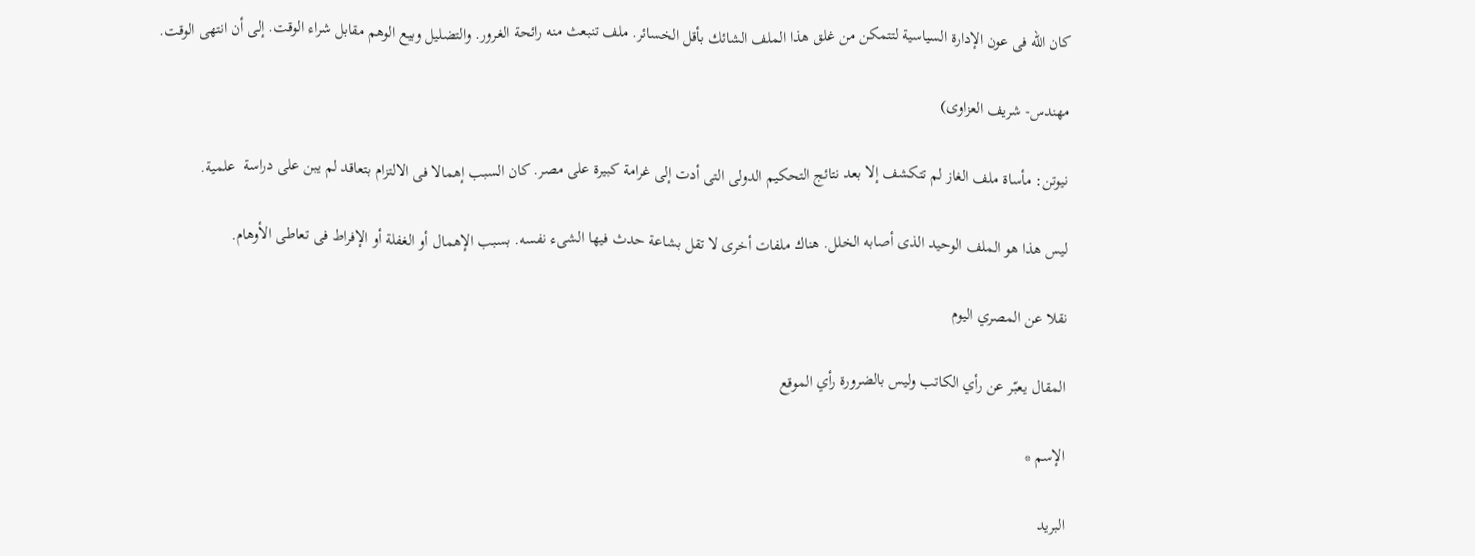كان الله فى عون الإدارة السياسية لتتمكن من غلق هذا الملف الشائك بأقل الخسائر. ملف تنبعث منه رائحة الغرور. والتضليل وبيع الوهم مقابل شراء الوقت. إلى أن انتهى الوقت.

مهندس- شريف العزاوى)

نيوتن: مأساة ملف الغاز لم تتكشف إلا بعد نتائج التحكيم الدولى التى أدت إلى غرامة كبيرة على مصر. كان السبب إهمالا فى الالتزام بتعاقد لم يبن على دراسة  علمية.

ليس هذا هو الملف الوحيد الذى أصابه الخلل. هناك ملفات أخرى لا تقل بشاعة حدث فيها الشىء نفسه. بسبب الإهمال أو الغفلة أو الإفراط فى تعاطى الأوهام.

نقلا عن المصري اليوم

المقال يعبّر عن رأي الكاتب وليس بالضرورة رأي الموقع

الإسم *

البريد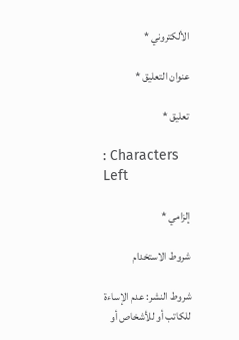الألكتروني *

عنوان التعليق *

تعليق *

: Characters Left

إلزامي *

شروط الاستخدام

شروط النشر: عدم الإساءة للكاتب أو للأشخاص أو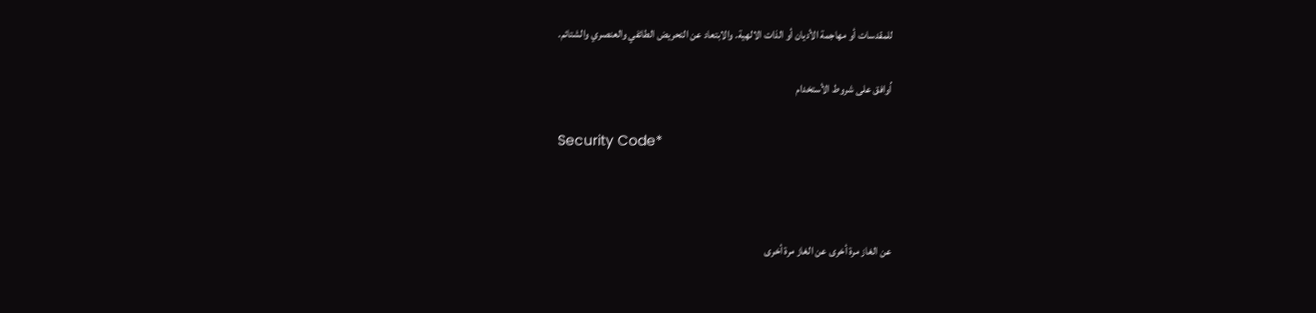للمقدسات أو مهاجمة الأديان أو الذات الالهية. والابتعاد عن التحريض الطائفي والعنصري والشتائم.

اُوافق على شروط الأستخدام

Security Code*



عن الغاز مرة أخرى عن الغاز مرة أخرى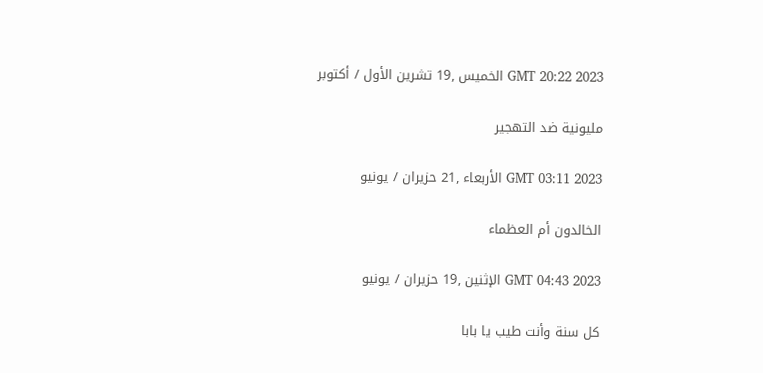GMT 20:22 2023 الخميس ,19 تشرين الأول / أكتوبر

مليونية ضد التهجير

GMT 03:11 2023 الأربعاء ,21 حزيران / يونيو

الخالدون أم العظماء

GMT 04:43 2023 الإثنين ,19 حزيران / يونيو

كل سنة وأنت طيب يا بابا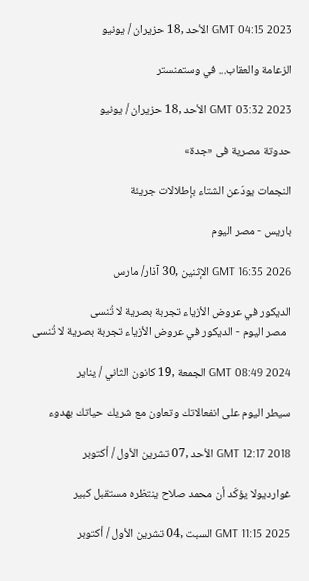GMT 04:15 2023 الأحد ,18 حزيران / يونيو

الزعامة والعقاب... في وستمنستر

GMT 03:32 2023 الأحد ,18 حزيران / يونيو

حدوتة مصرية فى «جدة»

النجمات يودّعن الشتاء بإطلالات جريئة

باريس - مصر اليوم

GMT 16:35 2026 الإثنين ,30 آذار/ مارس

الديكور في عروض الأزياء تجربة بصرية لا تُنسى
  مصر اليوم - الديكور في عروض الأزياء تجربة بصرية لا تُنسى

GMT 08:49 2024 الجمعة ,19 كانون الثاني / يناير

سيطر اليوم على انفعالاتك وتعاون مع شريك حياتك بهدوء

GMT 12:17 2018 الأحد ,07 تشرين الأول / أكتوبر

غوارديولا يؤكّد أن محمد صلاح ينتظره مستقبل كبير

GMT 11:15 2025 السبت ,04 تشرين الأول / أكتوبر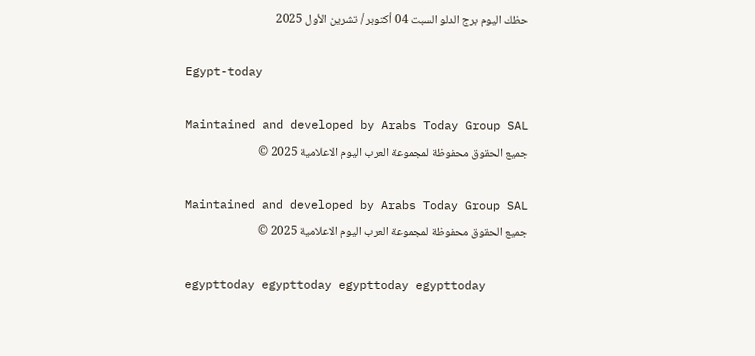حظك اليوم برج الدلو السبت 04 أكتوبر / تشرين الأول 2025

Egypt-today

Maintained and developed by Arabs Today Group SAL
جميع الحقوق محفوظة لمجموعة العرب اليوم الاعلامية 2025 ©

Maintained and developed by Arabs Today Group SAL
جميع الحقوق محفوظة لمجموعة العرب اليوم الاعلامية 2025 ©

egypttoday egypttoday egypttoday egypttoday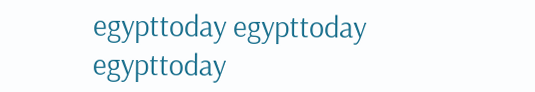egypttoday egypttoday egypttoday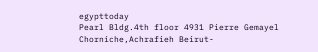egypttoday
Pearl Bldg.4th floor 4931 Pierre Gemayel Chorniche,Achrafieh Beirut-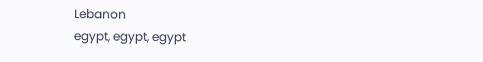Lebanon
egypt, egypt, egypt